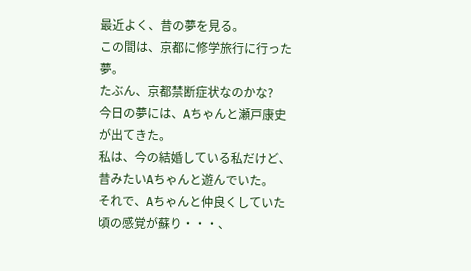最近よく、昔の夢を見る。
この間は、京都に修学旅行に行った夢。
たぶん、京都禁断症状なのかな?
今日の夢には、Aちゃんと瀬戸康史が出てきた。
私は、今の結婚している私だけど、昔みたいAちゃんと遊んでいた。
それで、Aちゃんと仲良くしていた頃の感覚が蘇り・・・、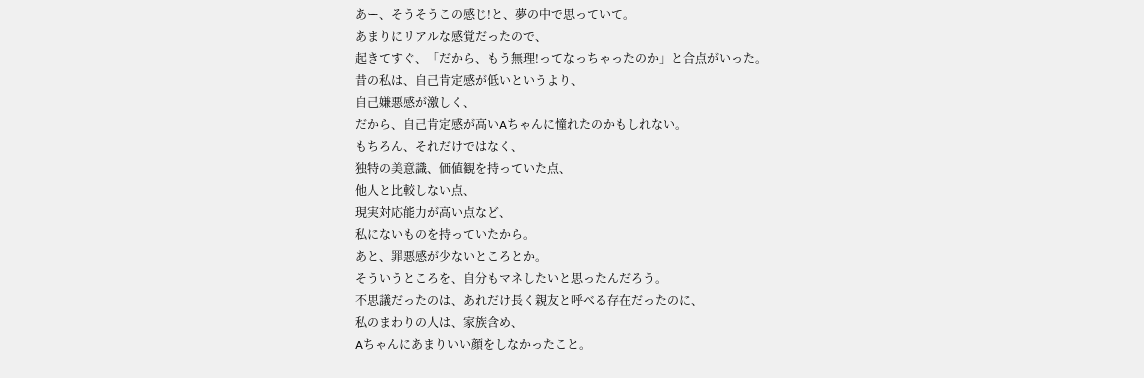あー、そうそうこの感じ!と、夢の中で思っていて。
あまりにリアルな感覚だったので、
起きてすぐ、「だから、もう無理!ってなっちゃったのか」と合点がいった。
昔の私は、自己肯定感が低いというより、
自己嫌悪感が激しく、
だから、自己肯定感が高いAちゃんに憧れたのかもしれない。
もちろん、それだけではなく、
独特の美意識、価値観を持っていた点、
他人と比較しない点、
現実対応能力が高い点など、
私にないものを持っていたから。
あと、罪悪感が少ないところとか。
そういうところを、自分もマネしたいと思ったんだろう。
不思議だったのは、あれだけ長く親友と呼べる存在だったのに、
私のまわりの人は、家族含め、
Aちゃんにあまりいい顔をしなかったこと。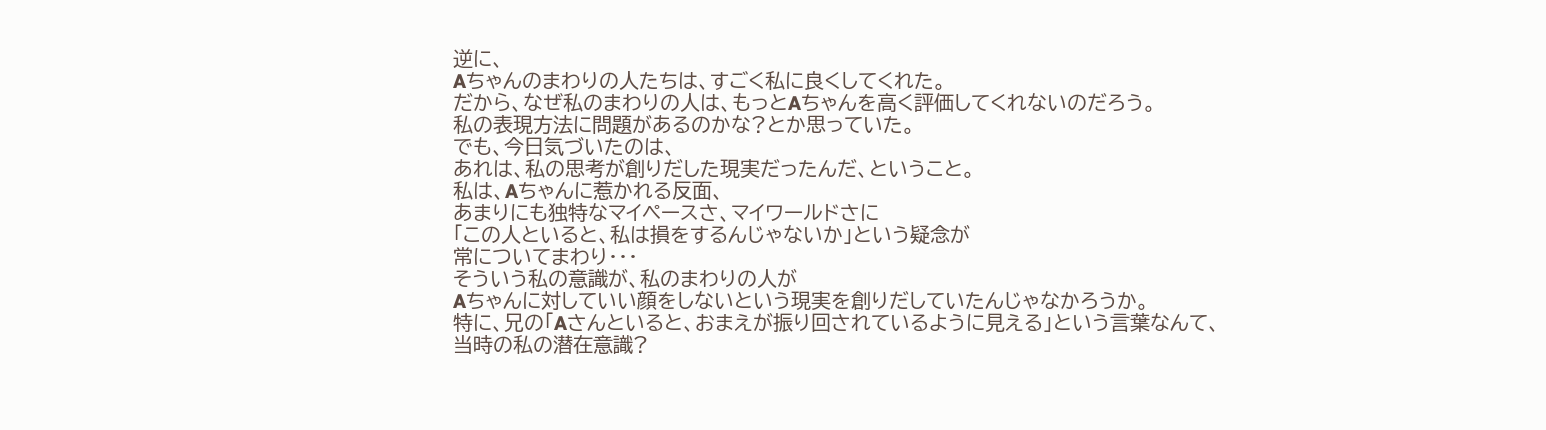逆に、
Aちゃんのまわりの人たちは、すごく私に良くしてくれた。
だから、なぜ私のまわりの人は、もっとAちゃんを高く評価してくれないのだろう。
私の表現方法に問題があるのかな?とか思っていた。
でも、今日気づいたのは、
あれは、私の思考が創りだした現実だったんだ、ということ。
私は、Aちゃんに惹かれる反面、
あまりにも独特なマイペースさ、マイワールドさに
「この人といると、私は損をするんじゃないか」という疑念が
常についてまわり・・・
そういう私の意識が、私のまわりの人が
Aちゃんに対していい顔をしないという現実を創りだしていたんじゃなかろうか。
特に、兄の「Aさんといると、おまえが振り回されているように見える」という言葉なんて、
当時の私の潜在意識?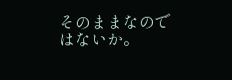そのままなのではないか。